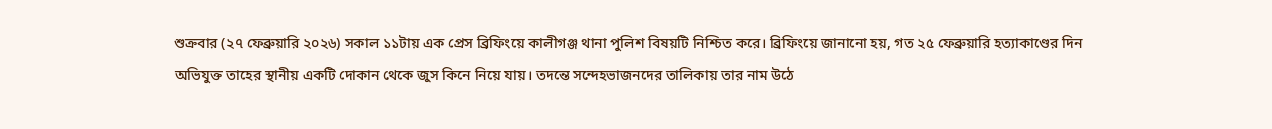শুক্রবার (২৭ ফেব্রুয়ারি ২০২৬) সকাল ১১টায় এক প্রেস ব্রিফিংয়ে কালীগঞ্জ থানা পুলিশ বিষয়টি নিশ্চিত করে। ব্রিফিংয়ে জানানো হয়, গত ২৫ ফেব্রুয়ারি হত্যাকাণ্ডের দিন অভিযুক্ত তাহের স্থানীয় একটি দোকান থেকে জুস কিনে নিয়ে যায়। তদন্তে সন্দেহভাজনদের তালিকায় তার নাম উঠে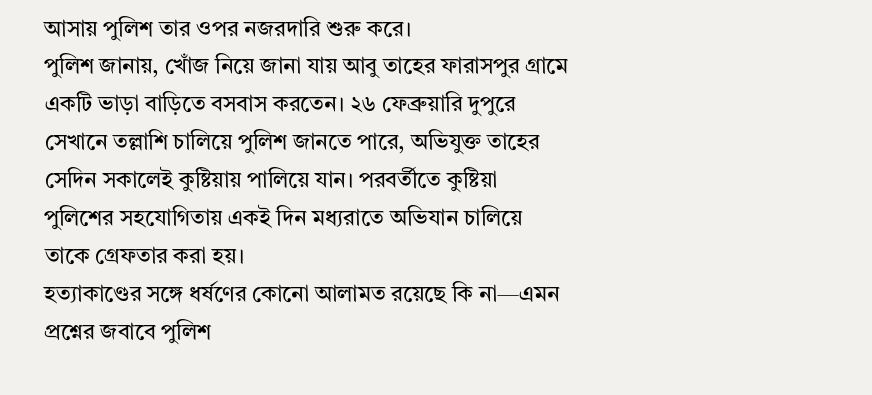আসায় পুলিশ তার ওপর নজরদারি শুরু করে।
পুলিশ জানায়, খোঁজ নিয়ে জানা যায় আবু তাহের ফারাসপুর গ্রামে একটি ভাড়া বাড়িতে বসবাস করতেন। ২৬ ফেব্রুয়ারি দুপুরে সেখানে তল্লাশি চালিয়ে পুলিশ জানতে পারে, অভিযুক্ত তাহের সেদিন সকালেই কুষ্টিয়ায় পালিয়ে যান। পরবর্তীতে কুষ্টিয়া পুলিশের সহযোগিতায় একই দিন মধ্যরাতে অভিযান চালিয়ে তাকে গ্রেফতার করা হয়।
হত্যাকাণ্ডের সঙ্গে ধর্ষণের কোনো আলামত রয়েছে কি না—এমন প্রশ্নের জবাবে পুলিশ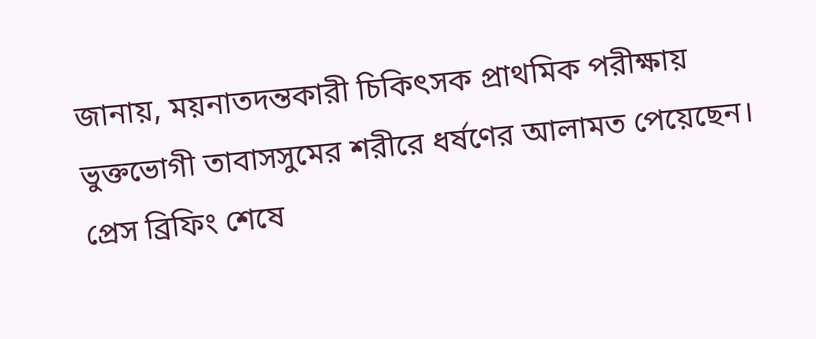জানায়, ময়নাতদন্তকারী চিকিৎসক প্রাথমিক পরীক্ষায় ভুক্তভোগী তাবাসসুমের শরীরে ধর্ষণের আলামত পেয়েছেন।
প্রেস ব্রিফিং শেষে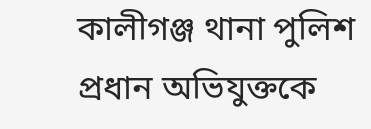কালীগঞ্জ থানা পুলিশ প্রধান অভিযুক্তকে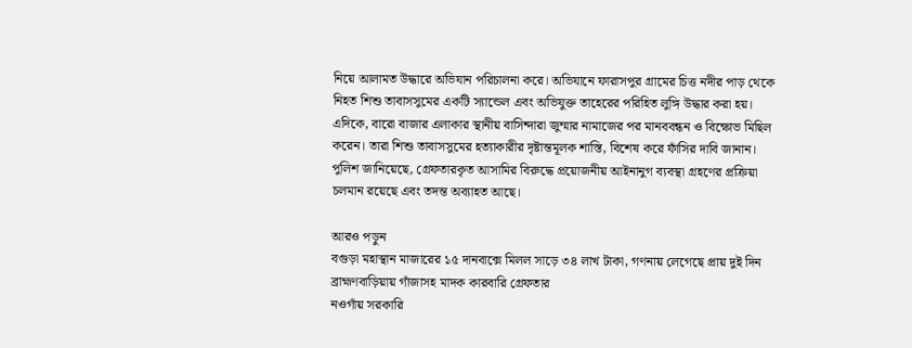নিয়ে আলামত উদ্ধারে অভিযান পরিচালনা করে। অভিযানে ফারাসপুর গ্রামের চিত্ত নদীর পাড় থেকে নিহত শিশু তাবাসসুমের একটি স্যান্ডেল এবং অভিযুক্ত তাহেরের পরিহিত লুঙ্গি উদ্ধার করা হয়।
এদিকে, বারো বাজার এলাকার স্থানীয় বাসিন্দারা জুম্মার নামাজের পর মানববন্ধন ও বিক্ষোভ মিছিল করেন। তারা শিশু তাবাসসুমের হত্যাকারীর দৃষ্টান্তমূলক শাস্তি, বিশেষ করে ফাঁসির দাবি জানান।
পুলিশ জানিয়েছে, গ্রেফতারকৃত আসামির বিরুদ্ধে প্রয়োজনীয় আইনানুগ ব্যবস্থা গ্রহণের প্রক্রিয়া চলমান রয়েছে এবং তদন্ত অব্যাহত আছে।

আরও পড়ুন
বগুড়া মহাস্থান মাজারের ১৫ দানবাক্সে মিলল সাড়ে ৩৪ লাখ টাকা, গণনায় লেগেছে প্রায় দুই দিন
ব্রাহ্মণবাড়িয়ায় গাঁজাসহ মাদক কারবারি গ্রেফতার
নওগাঁয় সরকারি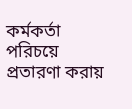কর্মকর্তা পরিচয়ে প্রতারণা করায়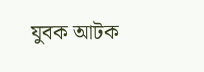যুবক আটক